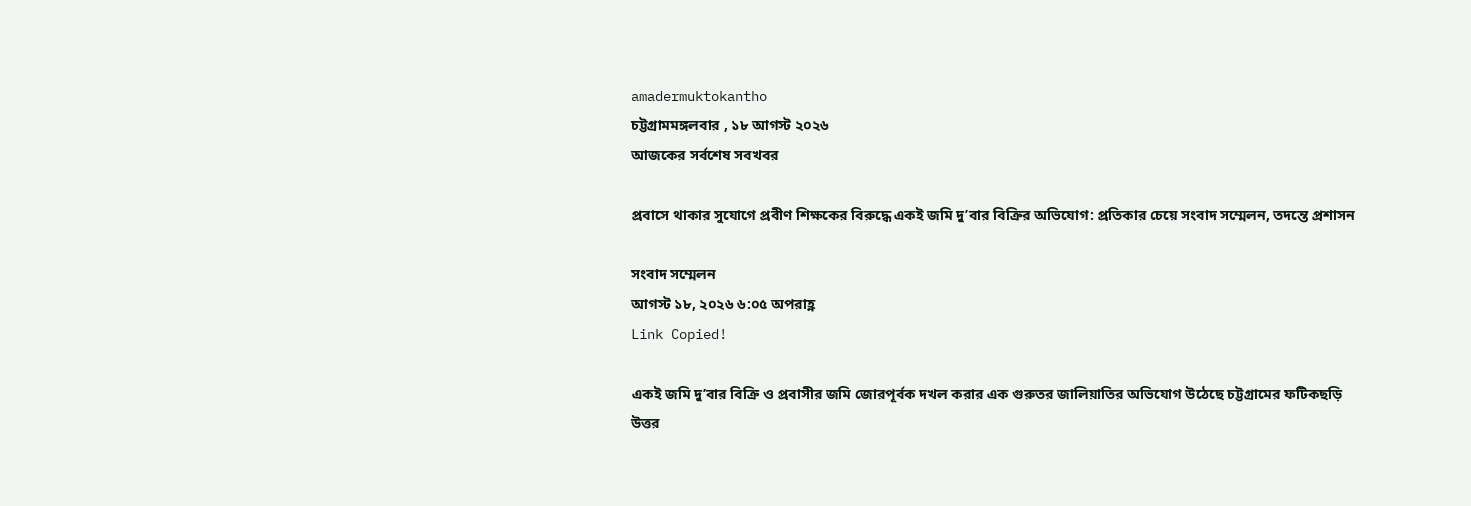amadermuktokantho
চট্টগ্রামমঙ্গলবার , ১৮ আগস্ট ২০২৬
আজকের সর্বশেষ সবখবর

প্রবাসে থাকার সুযোগে প্রবীণ শিক্ষকের বিরুদ্ধে একই জমি দু’বার বিক্রির অভিযোগ: প্রতিকার চেয়ে সংবাদ সম্মেলন, তদন্তে প্রশাসন

সংবাদ সম্মেলন
আগস্ট ১৮, ২০২৬ ৬:০৫ অপরাহ্ণ
Link Copied!

একই জমি দু’বার বিক্রি ও প্রবাসীর জমি জোরপূর্বক দখল করার এক গুরুতর জালিয়াতির অভিযোগ উঠেছে চট্টগ্রামের ফটিকছড়ি উত্তর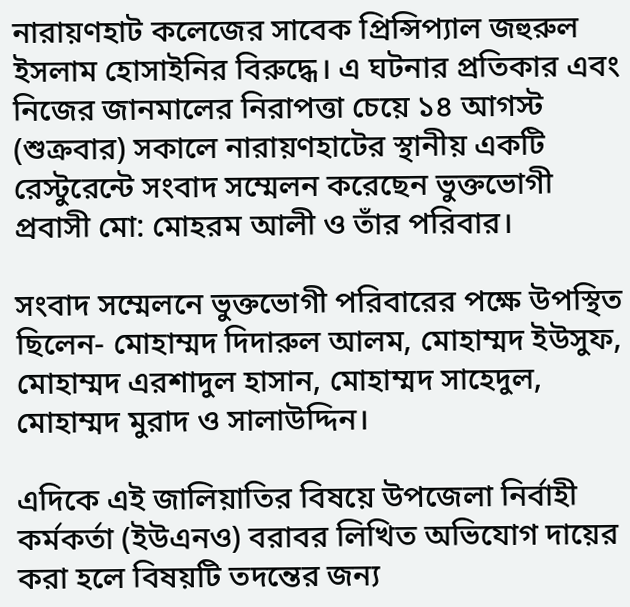নারায়ণহাট কলেজের সাবেক প্রিন্সিপ্যাল জহুরুল ইসলাম হোসাইনির বিরুদ্ধে। এ ঘটনার প্রতিকার এবং নিজের জানমালের নিরাপত্তা চেয়ে ১৪ আগস্ট (শুক্রবার) সকালে নারায়ণহাটের স্থানীয় একটি রেস্টুরেন্টে সংবাদ সম্মেলন করেছেন ভুক্তভোগী প্রবাসী মো: মোহরম আলী ও তাঁর পরিবার।

সংবাদ সম্মেলনে ভুক্তভোগী পরিবারের পক্ষে উপস্থিত ছিলেন- মোহাম্মদ দিদারুল আলম, মোহাম্মদ ইউসুফ, মোহাম্মদ এরশাদুল হাসান, মোহাম্মদ সাহেদুল, মোহাম্মদ মুরাদ ও সালাউদ্দিন।

এদিকে এই জালিয়াতির বিষয়ে উপজেলা নির্বাহী কর্মকর্তা (ইউএনও) বরাবর লিখিত অভিযোগ দায়ের করা হলে বিষয়টি তদন্তের জন্য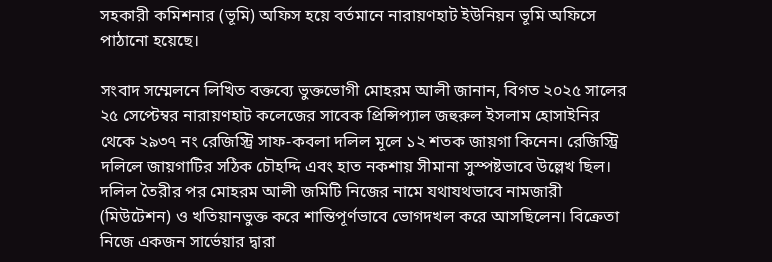সহকারী কমিশনার (ভূমি) অফিস হয়ে বর্তমানে নারায়ণহাট ইউনিয়ন ভূমি অফিসে পাঠানো হয়েছে।

সংবাদ সম্মেলনে লিখিত বক্তব্যে ভুক্তভোগী মোহরম আলী জানান, বিগত ২০২৫ সালের ২৫ সেপ্টেম্বর নারায়ণহাট কলেজের সাবেক প্রিন্সিপ্যাল জহুরুল ইসলাম হোসাইনির থেকে ২৯৩৭ নং রেজিস্ট্রি সাফ-কবলা দলিল মূলে ১২ শতক জায়গা কিনেন। রেজিস্ট্রি দলিলে জায়গাটির সঠিক চৌহদ্দি এবং হাত নকশায় সীমানা সুস্পষ্টভাবে উল্লেখ ছিল। দলিল তৈরীর পর মোহরম আলী জমিটি নিজের নামে যথাযথভাবে নামজারী (মিউটেশন) ও খতিয়ানভুক্ত করে শান্তিপূর্ণভাবে ভোগদখল করে আসছিলেন। বিক্রেতা নিজে একজন সার্ভেয়ার দ্বারা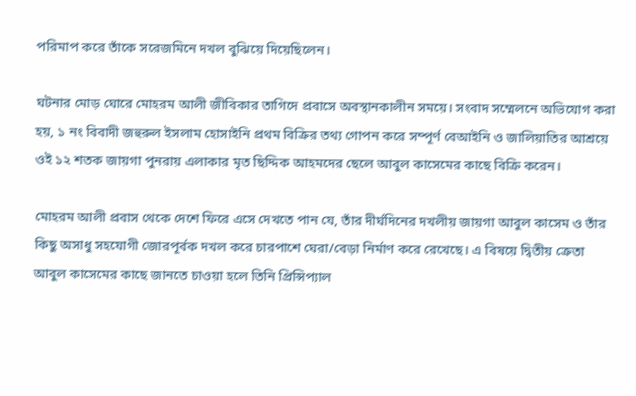পরিমাপ করে তাঁকে সরেজমিনে দখল বুঝিয়ে দিয়েছিলেন।

ঘটনার মোড় ঘোরে মোহরম আলী জীবিকার তাগিদে প্রবাসে অবস্থানকালীন সময়ে। সংবাদ সম্মেলনে অভিযোগ করা হয়, ১ নং বিবাদী জহুরুল ইসলাম হোসাইনি প্রথম বিক্রির তথ্য গোপন করে সম্পূর্ণ বেআইনি ও জালিয়াতির আশ্রয়ে ওই ১২ শতক জায়গা পুনরায় এলাকার মৃত ছিদ্দিক আহমদের ছেলে আবুল কাসেমের কাছে বিক্রি করেন।

মোহরম আলী প্রবাস থেকে দেশে ফিরে এসে দেখতে পান যে, তাঁর দীর্ঘদিনের দখলীয় জায়গা আবুল কাসেম ও তাঁর কিছু অসাধু সহযোগী জোরপূর্বক দখল করে চারপাশে ঘেরা/বেড়া নির্মাণ করে রেখেছে। এ বিষয়ে দ্বিতীয় ক্রেতা আবুল কাসেমের কাছে জানতে চাওয়া হলে তিনি প্রিন্সিপ্যাল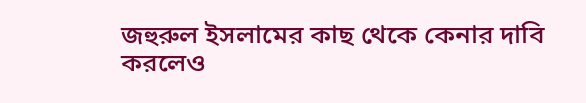জহুরুল ইসলামের কাছ থেকে কেনার দাবি করলেও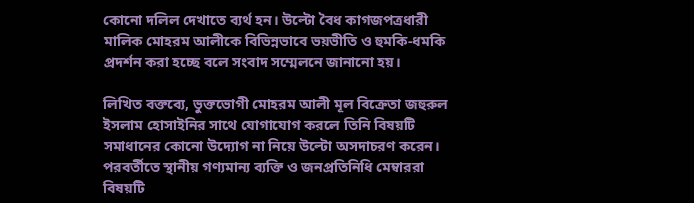কোনো দলিল দেখাতে ব্যর্থ হন। উল্টো বৈধ কাগজপত্রধারী মালিক মোহরম আলীকে বিভিন্নভাবে ভয়ভীতি ও হুমকি-ধমকি প্রদর্শন করা হচ্ছে বলে সংবাদ সম্মেলনে জানানো হয়।

লিখিত বক্তব্যে, ভুক্তভোগী মোহরম আলী মূল বিক্রেতা জহুরুল ইসলাম হোসাইনির সাথে যোগাযোগ করলে তিনি বিষয়টি সমাধানের কোনো উদ্যোগ না নিয়ে উল্টো অসদাচরণ করেন। পরবর্তীতে স্থানীয় গণ্যমান্য ব্যক্তি ও জনপ্রতিনিধি মেম্বাররা বিষয়টি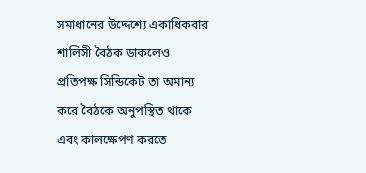সমাধানের উদ্দেশ্যে একাধিকবার শালিসী বৈঠক ডাকলেও প্রতিপক্ষ সিন্ডিকেট তা অমান্য করে বৈঠকে অনুপস্থিত থাকে এবং কালক্ষেপণ করতে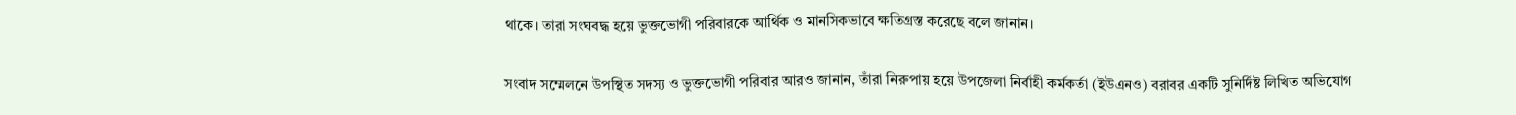থাকে। তারা সংঘবদ্ধ হয়ে ভুক্তভোগী পরিবারকে আর্থিক ও মানসিকভাবে ক্ষতিগ্রস্ত করেছে বলে জানান।

সংবাদ সম্মেলনে উপস্থিত সদস্য ও ভুক্তভোগী পরিবার আরও জানান, তাঁরা নিরুপায় হয়ে উপজেলা নির্বাহী কর্মকর্তা (ইউএনও) বরাবর একটি সুনির্দিষ্ট লিখিত অভিযোগ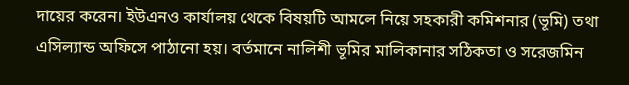দায়ের করেন। ইউএনও কার্যালয় থেকে বিষয়টি আমলে নিয়ে সহকারী কমিশনার (ভূমি) তথা এসিল্যান্ড অফিসে পাঠানো হয়। বর্তমানে নালিশী ভূমির মালিকানার সঠিকতা ও সরেজমিন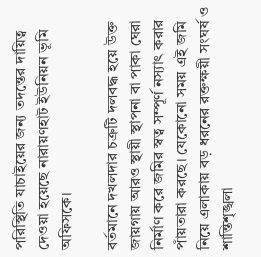পরিস্থিতি যাচাইয়ের জন্য তদন্তের দায়িত্ব দেওয়া হয়েছে নারায়ণহাট ইউনিয়ন ভূমি অফিসকে।

বর্তমানে দখলদার চক্রটি দলবদ্ধ হয়ে উক্ত জায়গায় আরও স্থায়ী স্থাপনা বা পাকা ঘেরা নির্মাণ করে জমির স্বত্ব সম্পূর্ণ নস্যাৎ করার পাঁয়তারা করছে। যেকোনো সময় এই জমি নিয়ে এলাকায় বড় ধরনের রক্তক্ষয়ী সংঘর্ষ ও শান্তিশৃঙ্খলা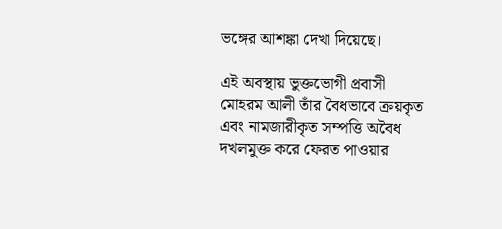ভঙ্গের আশঙ্কা দেখা দিয়েছে।

এই অবস্থায় ভুক্তভোগী প্রবাসী মোহরম আলী তাঁর বৈধভাবে ক্রয়কৃত এবং নামজারীকৃত সম্পত্তি অবৈধ দখলমুক্ত করে ফেরত পাওয়ার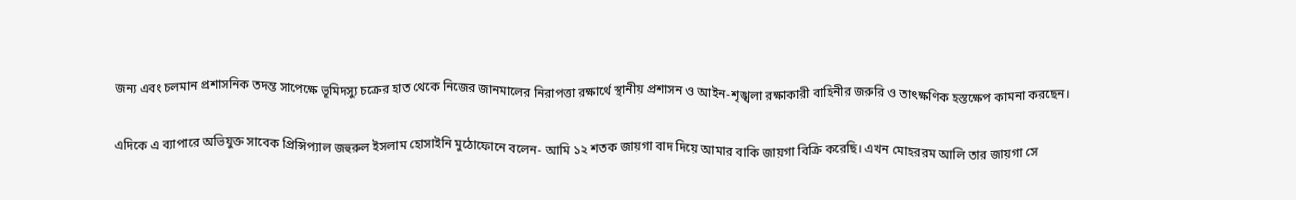জন্য এবং চলমান প্রশাসনিক তদন্ত সাপেক্ষে ভূমিদস্যু চক্রের হাত থেকে নিজের জানমালের নিরাপত্তা রক্ষার্থে স্থানীয় প্রশাসন ও আইন-শৃঙ্খলা রক্ষাকারী বাহিনীর জরুরি ও তাৎক্ষণিক হস্তক্ষেপ কামনা করছেন।

এদিকে এ ব্যাপারে অভিযুক্ত সাবেক প্রিন্সিপ্যাল জহুরুল ইসলাম হোসাইনি মুঠোফোনে বলেন- আমি ১২ শতক জায়গা বাদ দিয়ে আমার বাকি জায়গা বিক্রি করেছি। এখন মোহররম আলি তার জায়গা সে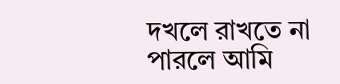দখলে রাখতে না পারলে আমি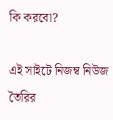কি করবো?

এই সাইটে নিজম্ব নিউজ তৈরির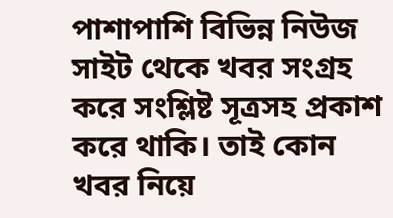পাশাপাশি বিভিন্ন নিউজ সাইট থেকে খবর সংগ্রহ করে সংশ্লিষ্ট সূত্রসহ প্রকাশ করে থাকি। তাই কোন খবর নিয়ে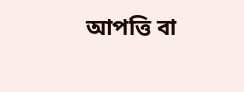আপত্তি বা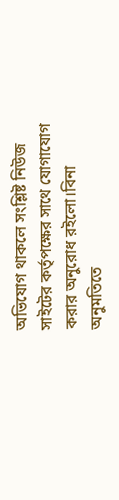অভিযোগ থাকলে সংশ্লিষ্ট নিউজ সাইটের কর্তৃপক্ষের সাথে যোগাযোগ করার অনুরোধ রইলো।বিনা অনুমতিতে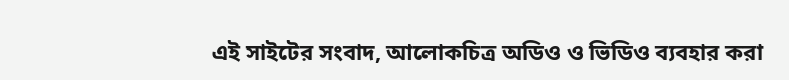এই সাইটের সংবাদ, আলোকচিত্র অডিও ও ভিডিও ব্যবহার করা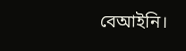বেআইনি।